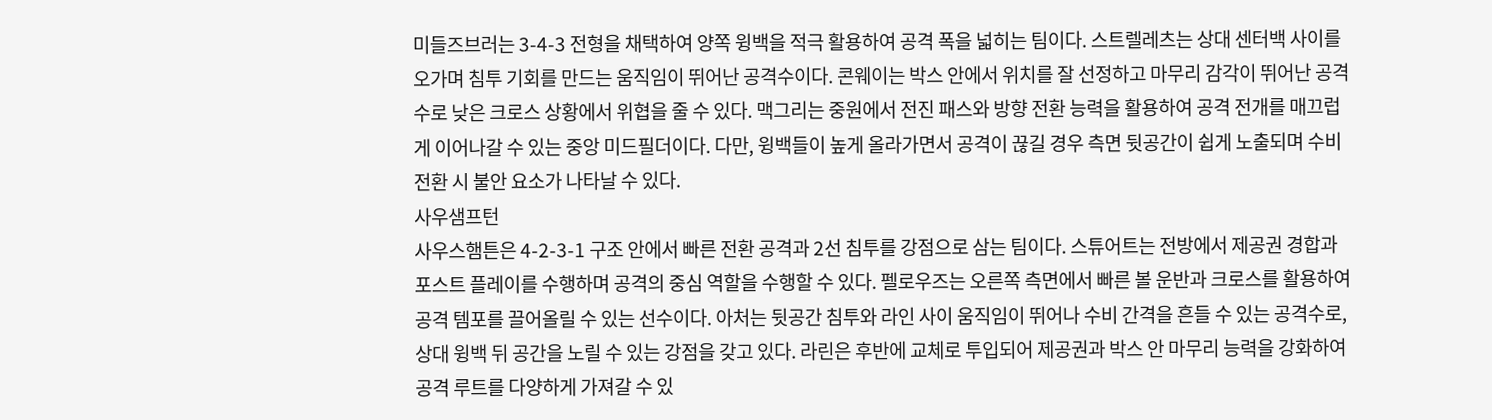미들즈브러는 3-4-3 전형을 채택하여 양쪽 윙백을 적극 활용하여 공격 폭을 넓히는 팀이다. 스트렐레츠는 상대 센터백 사이를 오가며 침투 기회를 만드는 움직임이 뛰어난 공격수이다. 콘웨이는 박스 안에서 위치를 잘 선정하고 마무리 감각이 뛰어난 공격수로 낮은 크로스 상황에서 위협을 줄 수 있다. 맥그리는 중원에서 전진 패스와 방향 전환 능력을 활용하여 공격 전개를 매끄럽게 이어나갈 수 있는 중앙 미드필더이다. 다만, 윙백들이 높게 올라가면서 공격이 끊길 경우 측면 뒷공간이 쉽게 노출되며 수비 전환 시 불안 요소가 나타날 수 있다.
사우샘프턴
사우스햄튼은 4-2-3-1 구조 안에서 빠른 전환 공격과 2선 침투를 강점으로 삼는 팀이다. 스튜어트는 전방에서 제공권 경합과 포스트 플레이를 수행하며 공격의 중심 역할을 수행할 수 있다. 펠로우즈는 오른쪽 측면에서 빠른 볼 운반과 크로스를 활용하여 공격 템포를 끌어올릴 수 있는 선수이다. 아처는 뒷공간 침투와 라인 사이 움직임이 뛰어나 수비 간격을 흔들 수 있는 공격수로, 상대 윙백 뒤 공간을 노릴 수 있는 강점을 갖고 있다. 라린은 후반에 교체로 투입되어 제공권과 박스 안 마무리 능력을 강화하여 공격 루트를 다양하게 가져갈 수 있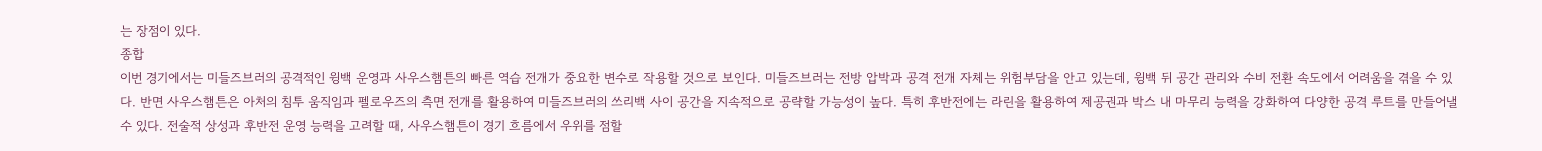는 장점이 있다.
종합
이번 경기에서는 미들즈브러의 공격적인 윙백 운영과 사우스햄튼의 빠른 역습 전개가 중요한 변수로 작용할 것으로 보인다. 미들즈브러는 전방 압박과 공격 전개 자체는 위험부담을 안고 있는데, 윙백 뒤 공간 관리와 수비 전환 속도에서 어려움을 겪을 수 있다. 반면 사우스햄튼은 아처의 침투 움직임과 펠로우즈의 측면 전개를 활용하여 미들즈브러의 쓰리백 사이 공간을 지속적으로 공략할 가능성이 높다. 특히 후반전에는 라린을 활용하여 제공권과 박스 내 마무리 능력을 강화하여 다양한 공격 루트를 만들어낼 수 있다. 전술적 상성과 후반전 운영 능력을 고려할 때, 사우스햄튼이 경기 흐름에서 우위를 점할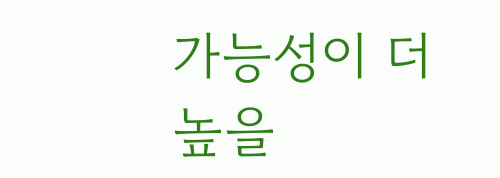가능성이 더 높을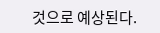것으로 예상된다.